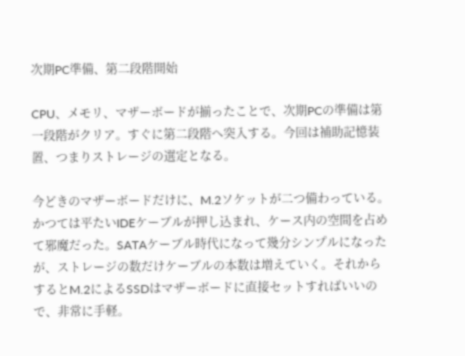次期PC準備、第二段階開始

CPU、メモリ、マザーボードが揃ったことで、次期PCの準備は第一段階がクリア。すぐに第二段階へ突入する。今回は補助記憶装置、つまりストレージの選定となる。

今どきのマザーボードだけに、M.2ソケットが二つ備わっている。かつては平たいIDEケーブルが押し込まれ、ケース内の空間を占めて邪魔だった。SATAケーブル時代になって幾分シンプルになったが、ストレージの数だけケーブルの本数は増えていく。それからするとM.2によるSSDはマザーボードに直接セットすればいいので、非常に手軽。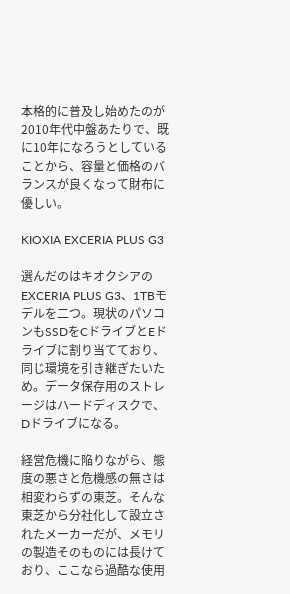本格的に普及し始めたのが2010年代中盤あたりで、既に10年になろうとしていることから、容量と価格のバランスが良くなって財布に優しい。

KIOXIA EXCERIA PLUS G3

選んだのはキオクシアのEXCERIA PLUS G3、1TBモデルを二つ。現状のパソコンもSSDをCドライブとEドライブに割り当てており、同じ環境を引き継ぎたいため。データ保存用のストレージはハードディスクで、Dドライブになる。

経営危機に陥りながら、態度の悪さと危機感の無さは相変わらずの東芝。そんな東芝から分社化して設立されたメーカーだが、メモリの製造そのものには長けており、ここなら過酷な使用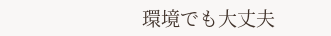環境でも大丈夫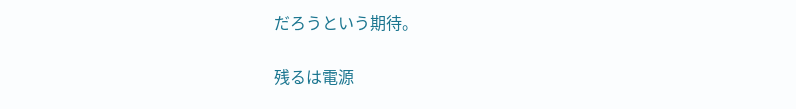だろうという期待。

残るは電源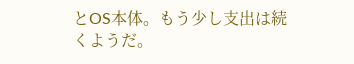とOS本体。もう少し支出は続くようだ。